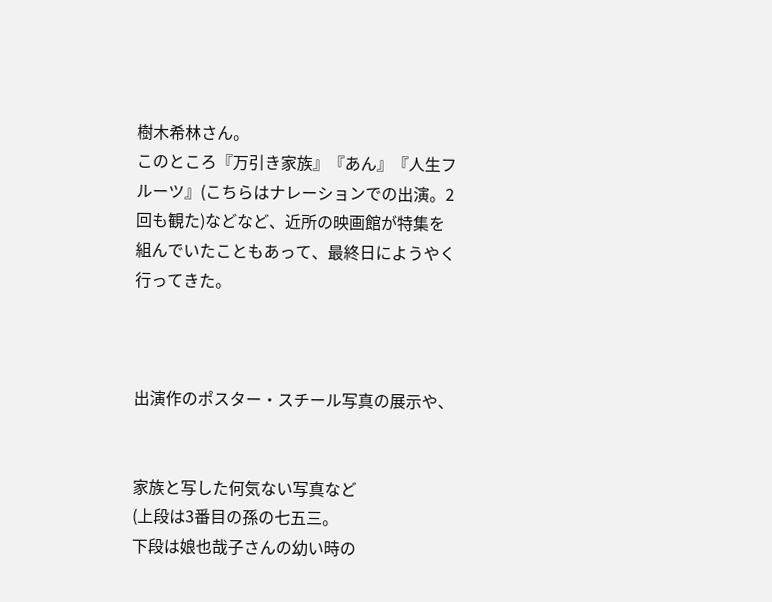樹木希林さん。
このところ『万引き家族』『あん』『人生フルーツ』(こちらはナレーションでの出演。2回も観た)などなど、近所の映画館が特集を組んでいたこともあって、最終日にようやく行ってきた。



出演作のポスター・スチール写真の展示や、


家族と写した何気ない写真など
(上段は3番目の孫の七五三。
下段は娘也哉子さんの幼い時の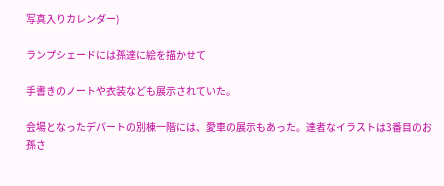写真入りカレンダー)

ランプシェードには孫達に絵を描かせて

手書きのノートや衣装なども展示されていた。

会場となったデパートの別棟一階には、愛車の展示もあった。達者なイラストは3番目のお孫さ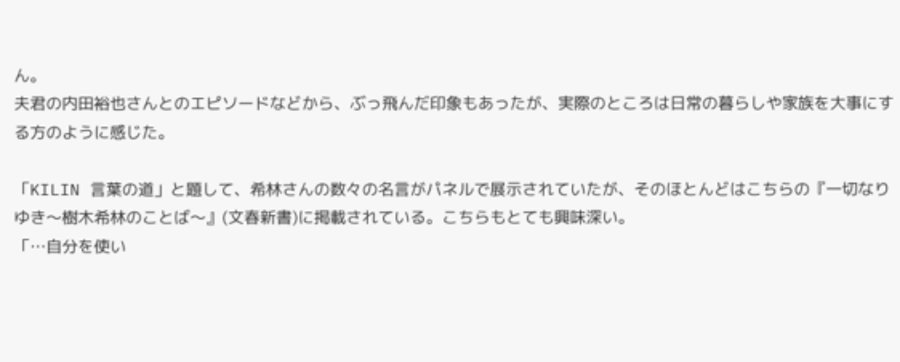ん。
夫君の内田裕也さんとのエピソードなどから、ぶっ飛んだ印象もあったが、実際のところは日常の暮らしや家族を大事にする方のように感じた。

「KILIN 言葉の道」と題して、希林さんの数々の名言がパネルで展示されていたが、そのほとんどはこちらの『一切なりゆき〜樹木希林のことば〜』(文春新書)に掲載されている。こちらもとても興味深い。
「…自分を使い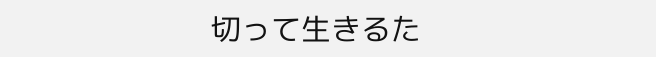切って生きるた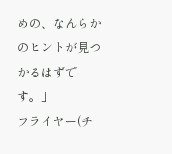めの、なんらかのヒントが見つかるはずです。」
フライヤー(チ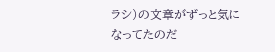ラシ)の文章がずっと気になってたのだ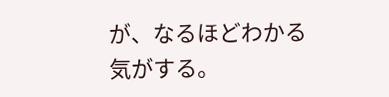が、なるほどわかる気がする。